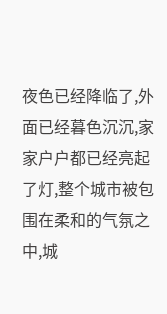夜色已经降临了,外面已经暮色沉沉,家家户户都已经亮起了灯,整个城市被包围在柔和的气氛之中,城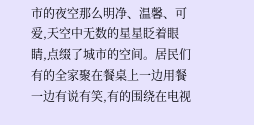市的夜空那么明净、温馨、可爱,天空中无数的星星眨着眼睛,点缀了城市的空间。居民们有的全家聚在餐桌上一边用餐一边有说有笑,有的围绕在电视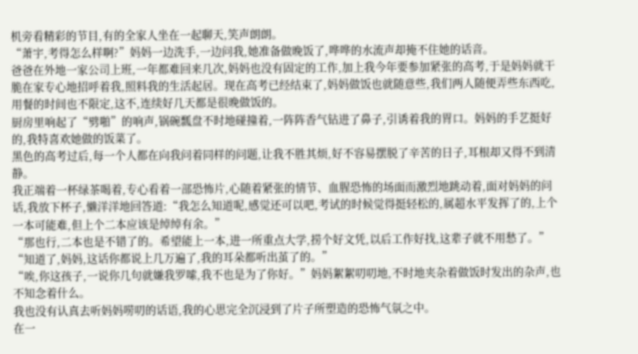机旁看精彩的节目,有的全家人坐在一起聊天,笑声朗朗。
“萧宇,考得怎么样啊?”妈妈一边洗手,一边问我,她准备做晚饭了,哗哗的水流声却掩不住她的话音。
爸爸在外地一家公司上班,一年都难回来几次,妈妈也没有固定的工作,加上我今年要参加紧张的高考,于是妈妈就干脆在家专心地招呼着我,照料我的生活起居。现在高考已经结束了,妈妈做饭也就随意些,我们两人随便弄些东西吃,用餐的时间也不限定,这不,连续好几天都是很晚做饭的。
厨房里响起了“劈啪”的响声,锅碗瓢盘不时地碰撞着,一阵阵香气钻进了鼻子,引诱着我的胃口。妈妈的手艺挺好的,我特喜欢她做的饭菜了。
黑色的高考过后,每一个人都在向我问着同样的问题,让我不胜其烦,好不容易摆脱了辛苦的日子,耳根却又得不到清静。
我正端着一杯绿茶喝着,专心看着一部恐怖片,心随着紧张的情节、血腥恐怖的场面而激烈地跳动着,面对妈妈的问话,我放下杯子,懒洋洋地回答道:“我怎么知道呢,感觉还可以吧,考试的时候觉得挺轻松的,属超水平发挥了的,上个一本可能难,但上个二本应该是绰绰有余。”
“那也行,二本也是不错了的。希望能上一本,进一所重点大学,捞个好文凭,以后工作好找,这辈子就不用愁了。”
“知道了,妈妈,这话你都说上几万遍了,我的耳朵都听出茧了的。”
“唉,你这孩子,一说你几句就嫌我罗嗦,我不也是为了你好。”妈妈絮絮叨叨地,不时地夹杂着做饭时发出的杂声,也不知念着什么。
我也没有认真去听妈妈唠叨的话语,我的心思完全沉浸到了片子所塑造的恐怖气氛之中。
在一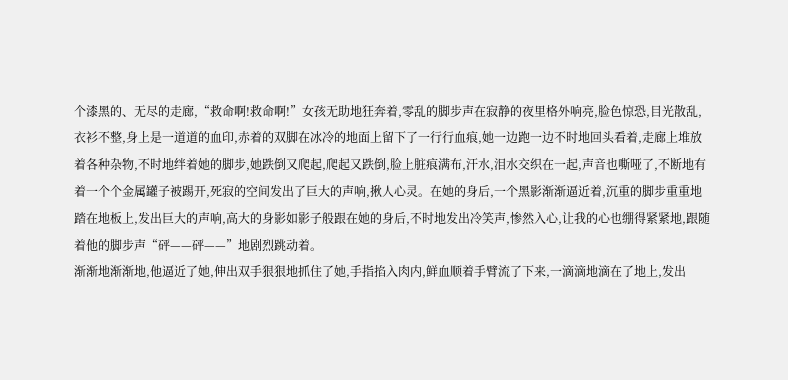个漆黑的、无尽的走廊,“救命啊!救命啊!”女孩无助地狂奔着,零乱的脚步声在寂静的夜里格外响亮,脸色惊恐,目光散乱,衣衫不整,身上是一道道的血印,赤着的双脚在冰冷的地面上留下了一行行血痕,她一边跑一边不时地回头看着,走廊上堆放着各种杂物,不时地绊着她的脚步,她跌倒又爬起,爬起又跌倒,脸上脏痕满布,汗水,泪水交织在一起,声音也嘶哑了,不断地有着一个个金属罐子被踢开,死寂的空间发出了巨大的声响,揪人心灵。在她的身后,一个黑影渐渐逼近着,沉重的脚步重重地踏在地板上,发出巨大的声响,高大的身影如影子般跟在她的身后,不时地发出冷笑声,惨然入心,让我的心也绷得紧紧地,跟随着他的脚步声“砰——砰——”地剧烈跳动着。
渐渐地渐渐地,他逼近了她,伸出双手狠狠地抓住了她,手指掐入肉内,鲜血顺着手臂流了下来,一滴滴地滴在了地上,发出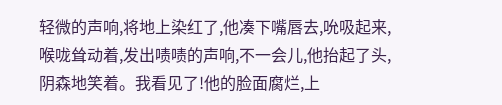轻微的声响,将地上染红了,他凑下嘴唇去,吮吸起来,喉咙耸动着,发出啧啧的声响,不一会儿,他抬起了头,阴森地笑着。我看见了!他的脸面腐烂,上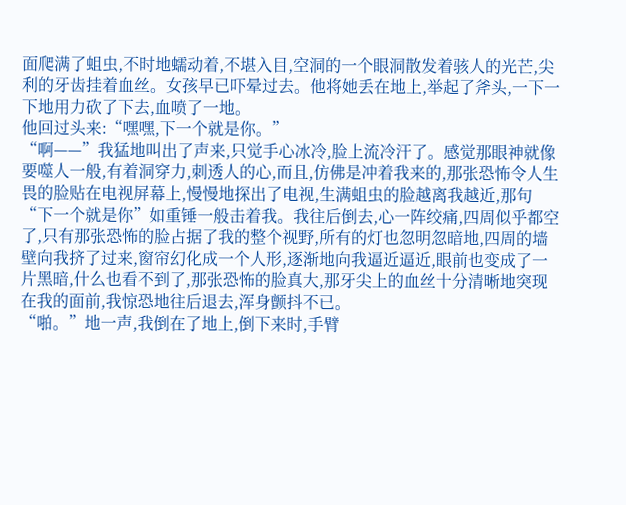面爬满了蛆虫,不时地蠕动着,不堪入目,空洞的一个眼洞散发着骇人的光芒,尖利的牙齿挂着血丝。女孩早已吓晕过去。他将她丢在地上,举起了斧头,一下一下地用力砍了下去,血喷了一地。
他回过头来:“嘿嘿,下一个就是你。”
“啊——”我猛地叫出了声来,只觉手心冰冷,脸上流冷汗了。感觉那眼神就像要噬人一般,有着洞穿力,刺透人的心,而且,仿佛是冲着我来的,那张恐怖令人生畏的脸贴在电视屏幕上,慢慢地探出了电视,生满蛆虫的脸越离我越近,那句“下一个就是你”如重锤一般击着我。我往后倒去,心一阵绞痛,四周似乎都空了,只有那张恐怖的脸占据了我的整个视野,所有的灯也忽明忽暗地,四周的墙壁向我挤了过来,窗帘幻化成一个人形,逐渐地向我逼近逼近,眼前也变成了一片黑暗,什么也看不到了,那张恐怖的脸真大,那牙尖上的血丝十分清晰地突现在我的面前,我惊恐地往后退去,浑身颤抖不已。
“啪。”地一声,我倒在了地上,倒下来时,手臂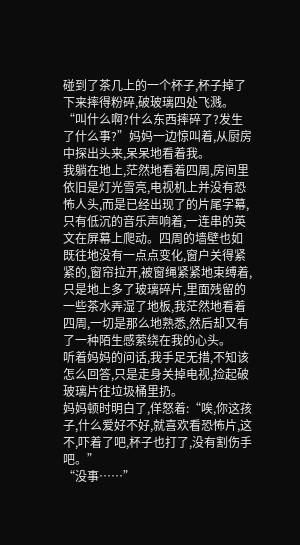碰到了茶几上的一个杯子,杯子掉了下来摔得粉碎,破玻璃四处飞溅。
“叫什么啊?什么东西摔碎了?发生了什么事?”妈妈一边惊叫着,从厨房中探出头来,呆呆地看着我。
我躺在地上,茫然地看着四周,房间里依旧是灯光雪亮,电视机上并没有恐怖人头,而是已经出现了的片尾字幕,只有低沉的音乐声响着,一连串的英文在屏幕上爬动。四周的墙壁也如既往地没有一点点变化,窗户关得紧紧的,窗帘拉开,被窗绳紧紧地束缚着,只是地上多了玻璃碎片,里面残留的一些茶水弄湿了地板,我茫然地看着四周,一切是那么地熟悉,然后却又有了一种陌生感萦绕在我的心头。
听着妈妈的问话,我手足无措,不知该怎么回答,只是走身关掉电视,捡起破玻璃片往垃圾桶里扔。
妈妈顿时明白了,佯怒着:“唉,你这孩子,什么爱好不好,就喜欢看恐怖片,这不,吓着了吧,杯子也打了,没有割伤手吧。”
“没事……”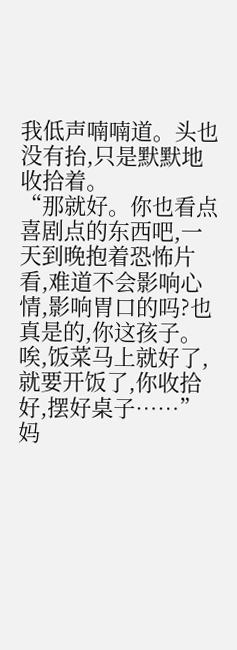我低声喃喃道。头也没有抬,只是默默地收拾着。
“那就好。你也看点喜剧点的东西吧,一天到晚抱着恐怖片看,难道不会影响心情,影响胃口的吗?也真是的,你这孩子。唉,饭菜马上就好了,就要开饭了,你收拾好,摆好桌子……”妈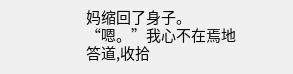妈缩回了身子。
“嗯。”我心不在焉地答道,收拾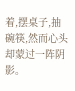着,摆桌子,抽碗筷,然而心头却蒙过一阵阴影。